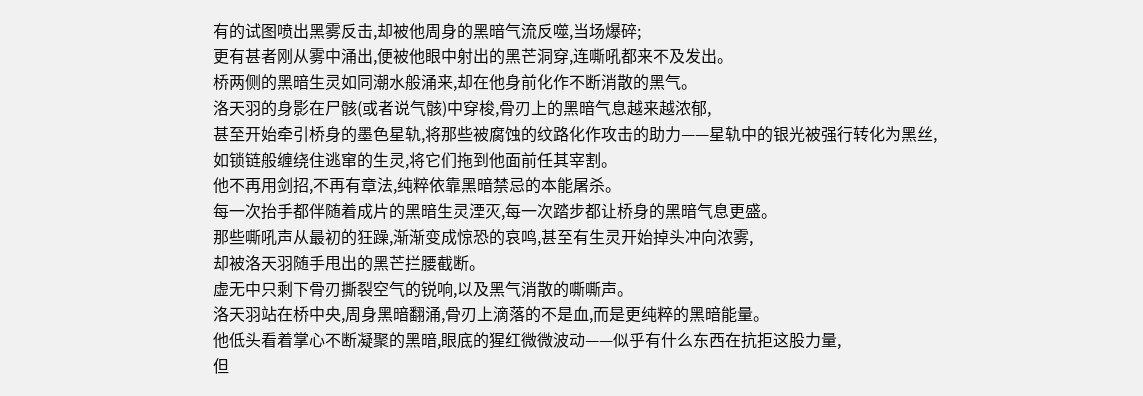有的试图喷出黑雾反击,却被他周身的黑暗气流反噬,当场爆碎;
更有甚者刚从雾中涌出,便被他眼中射出的黑芒洞穿,连嘶吼都来不及发出。
桥两侧的黑暗生灵如同潮水般涌来,却在他身前化作不断消散的黑气。
洛天羽的身影在尸骸(或者说气骸)中穿梭,骨刃上的黑暗气息越来越浓郁,
甚至开始牵引桥身的墨色星轨,将那些被腐蚀的纹路化作攻击的助力——星轨中的银光被强行转化为黑丝,
如锁链般缠绕住逃窜的生灵,将它们拖到他面前任其宰割。
他不再用剑招,不再有章法,纯粹依靠黑暗禁忌的本能屠杀。
每一次抬手都伴随着成片的黑暗生灵湮灭,每一次踏步都让桥身的黑暗气息更盛。
那些嘶吼声从最初的狂躁,渐渐变成惊恐的哀鸣,甚至有生灵开始掉头冲向浓雾,
却被洛天羽随手甩出的黑芒拦腰截断。
虚无中只剩下骨刃撕裂空气的锐响,以及黑气消散的嘶嘶声。
洛天羽站在桥中央,周身黑暗翻涌,骨刃上滴落的不是血,而是更纯粹的黑暗能量。
他低头看着掌心不断凝聚的黑暗,眼底的猩红微微波动——似乎有什么东西在抗拒这股力量,
但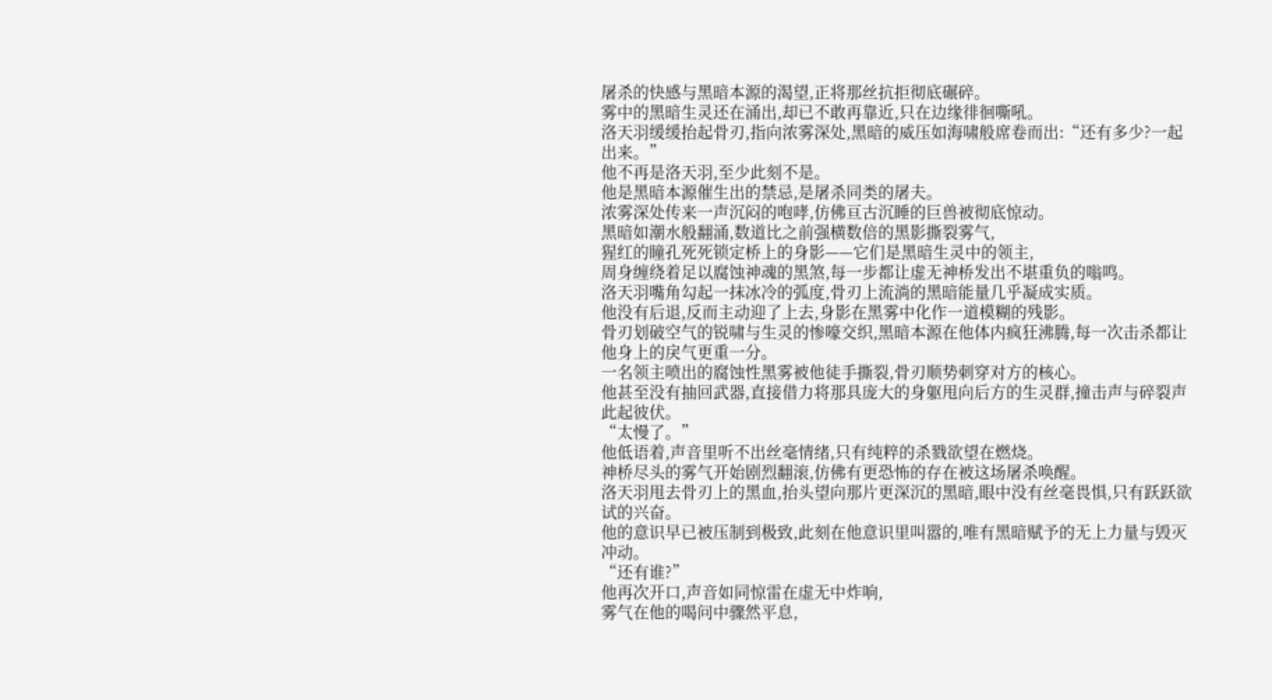屠杀的快感与黑暗本源的渴望,正将那丝抗拒彻底碾碎。
雾中的黑暗生灵还在涌出,却已不敢再靠近,只在边缘徘徊嘶吼。
洛天羽缓缓抬起骨刃,指向浓雾深处,黑暗的威压如海啸般席卷而出:“还有多少?一起出来。”
他不再是洛天羽,至少此刻不是。
他是黑暗本源催生出的禁忌,是屠杀同类的屠夫。
浓雾深处传来一声沉闷的咆哮,仿佛亘古沉睡的巨兽被彻底惊动。
黑暗如潮水般翻涌,数道比之前强横数倍的黑影撕裂雾气,
猩红的瞳孔死死锁定桥上的身影——它们是黑暗生灵中的领主,
周身缠绕着足以腐蚀神魂的黑煞,每一步都让虚无神桥发出不堪重负的嗡鸣。
洛天羽嘴角勾起一抹冰冷的弧度,骨刃上流淌的黑暗能量几乎凝成实质。
他没有后退,反而主动迎了上去,身影在黑雾中化作一道模糊的残影。
骨刃划破空气的锐啸与生灵的惨嚎交织,黑暗本源在他体内疯狂沸腾,每一次击杀都让他身上的戾气更重一分。
一名领主喷出的腐蚀性黑雾被他徒手撕裂,骨刃顺势刺穿对方的核心。
他甚至没有抽回武器,直接借力将那具庞大的身躯甩向后方的生灵群,撞击声与碎裂声此起彼伏。
“太慢了。”
他低语着,声音里听不出丝毫情绪,只有纯粹的杀戮欲望在燃烧。
神桥尽头的雾气开始剧烈翻滚,仿佛有更恐怖的存在被这场屠杀唤醒。
洛天羽甩去骨刃上的黑血,抬头望向那片更深沉的黑暗,眼中没有丝毫畏惧,只有跃跃欲试的兴奋。
他的意识早已被压制到极致,此刻在他意识里叫嚣的,唯有黑暗赋予的无上力量与毁灭冲动。
“还有谁?”
他再次开口,声音如同惊雷在虚无中炸响,
雾气在他的喝问中骤然平息,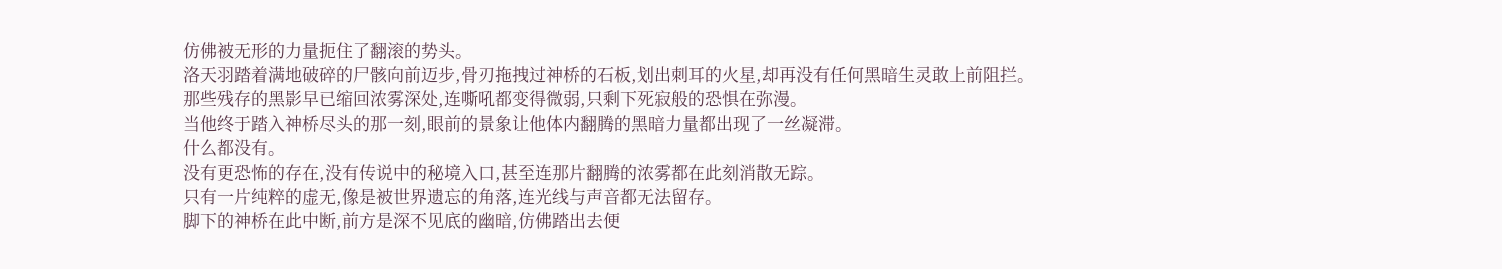仿佛被无形的力量扼住了翻滚的势头。
洛天羽踏着满地破碎的尸骸向前迈步,骨刃拖拽过神桥的石板,划出刺耳的火星,却再没有任何黑暗生灵敢上前阻拦。
那些残存的黑影早已缩回浓雾深处,连嘶吼都变得微弱,只剩下死寂般的恐惧在弥漫。
当他终于踏入神桥尽头的那一刻,眼前的景象让他体内翻腾的黑暗力量都出现了一丝凝滞。
什么都没有。
没有更恐怖的存在,没有传说中的秘境入口,甚至连那片翻腾的浓雾都在此刻消散无踪。
只有一片纯粹的虚无,像是被世界遗忘的角落,连光线与声音都无法留存。
脚下的神桥在此中断,前方是深不见底的幽暗,仿佛踏出去便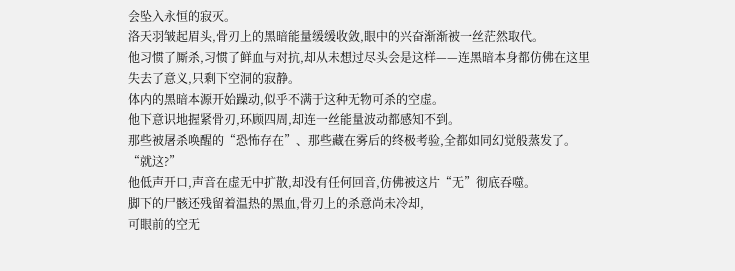会坠入永恒的寂灭。
洛天羽皱起眉头,骨刃上的黑暗能量缓缓收敛,眼中的兴奋渐渐被一丝茫然取代。
他习惯了厮杀,习惯了鲜血与对抗,却从未想过尽头会是这样——连黑暗本身都仿佛在这里失去了意义,只剩下空洞的寂静。
体内的黑暗本源开始躁动,似乎不满于这种无物可杀的空虚。
他下意识地握紧骨刃,环顾四周,却连一丝能量波动都感知不到。
那些被屠杀唤醒的“恐怖存在”、那些藏在雾后的终极考验,全都如同幻觉般蒸发了。
“就这?”
他低声开口,声音在虚无中扩散,却没有任何回音,仿佛被这片“无”彻底吞噬。
脚下的尸骸还残留着温热的黑血,骨刃上的杀意尚未冷却,
可眼前的空无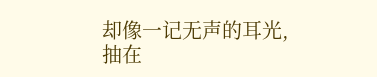却像一记无声的耳光,抽在